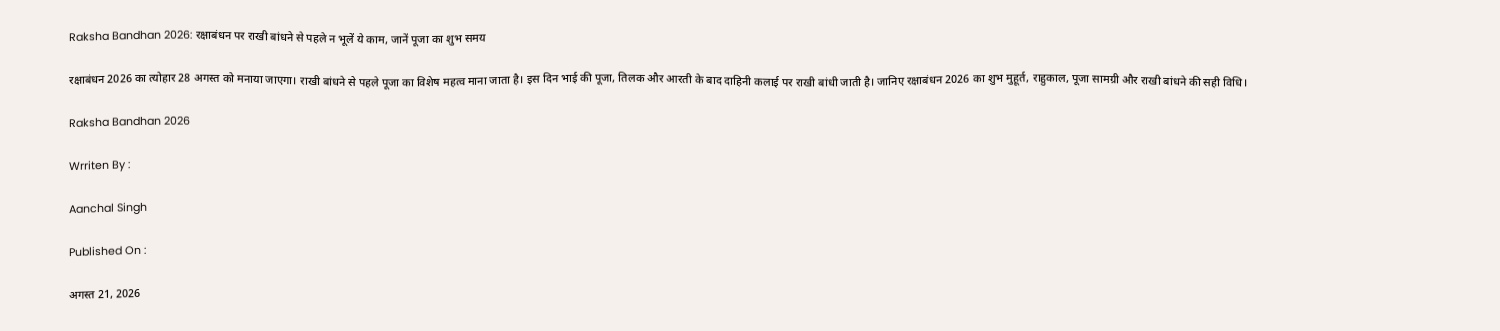Raksha Bandhan 2026: रक्षाबंधन पर राखी बांधने से पहले न भूलें ये काम, जानें पूजा का शुभ समय

रक्षाबंधन 2026 का त्योहार 28 अगस्त को मनाया जाएगा। राखी बांधने से पहले पूजा का विशेष महत्व माना जाता है। इस दिन भाई की पूजा, तिलक और आरती के बाद दाहिनी कलाई पर राखी बांधी जाती है। जानिए रक्षाबंधन 2026 का शुभ मुहूर्त, राहुकाल, पूजा सामग्री और राखी बांधने की सही विधि।

Raksha Bandhan 2026

Wrriten By :

Aanchal Singh

Published On :

अगस्त 21, 2026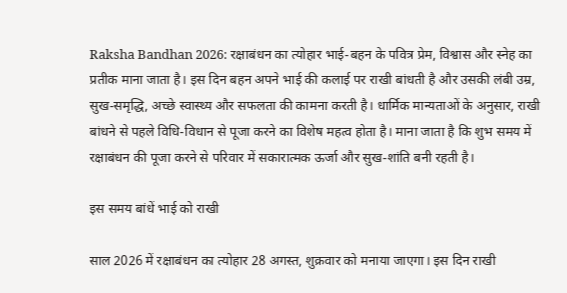Raksha Bandhan 2026: रक्षाबंधन का त्योहार भाई-बहन के पवित्र प्रेम, विश्वास और स्नेह का प्रतीक माना जाता है। इस दिन बहन अपने भाई की कलाई पर राखी बांधती है और उसकी लंबी उम्र, सुख-समृद्धि, अच्छे स्वास्थ्य और सफलता की कामना करती है। धार्मिक मान्यताओं के अनुसार, राखी बांधने से पहले विधि-विधान से पूजा करने का विशेष महत्व होता है। माना जाता है कि शुभ समय में रक्षाबंधन की पूजा करने से परिवार में सकारात्मक ऊर्जा और सुख-शांति बनी रहती है।

इस समय बांधें भाई को राखी

साल 2026 में रक्षाबंधन का त्योहार 28 अगस्त, शुक्रवार को मनाया जाएगा। इस दिन राखी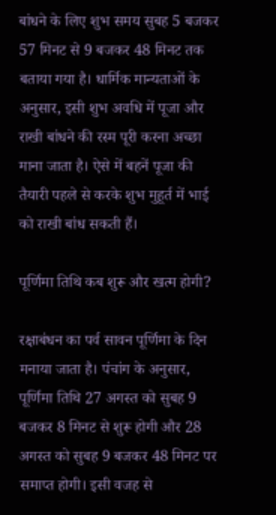बांधने के लिए शुभ समय सुबह 5 बजकर 57 मिनट से 9 बजकर 48 मिनट तक बताया गया है। धार्मिक मान्यताओं के अनुसार, इसी शुभ अवधि में पूजा और राखी बांधने की रस्म पूरी करना अच्छा माना जाता है। ऐसे में बहनें पूजा की तैयारी पहले से करके शुभ मुहूर्त में भाई को राखी बांध सकती हैं।

पूर्णिमा तिथि कब शुरू और खत्म होगी?

रक्षाबंधन का पर्व सावन पूर्णिमा के दिन मनाया जाता है। पंचांग के अनुसार, पूर्णिमा तिथि 27 अगस्त को सुबह 9 बजकर 8 मिनट से शुरू होगी और 28 अगस्त को सुबह 9 बजकर 48 मिनट पर समाप्त होगी। इसी वजह से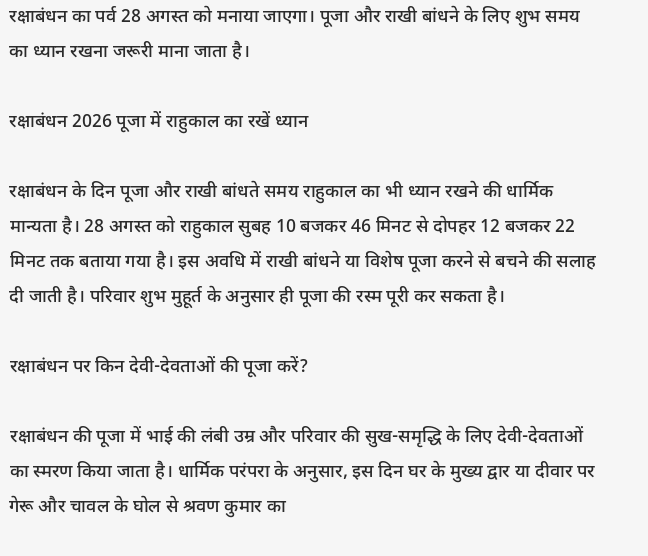रक्षाबंधन का पर्व 28 अगस्त को मनाया जाएगा। पूजा और राखी बांधने के लिए शुभ समय का ध्यान रखना जरूरी माना जाता है।

रक्षाबंधन 2026 पूजा में राहुकाल का रखें ध्यान

रक्षाबंधन के दिन पूजा और राखी बांधते समय राहुकाल का भी ध्यान रखने की धार्मिक मान्यता है। 28 अगस्त को राहुकाल सुबह 10 बजकर 46 मिनट से दोपहर 12 बजकर 22 मिनट तक बताया गया है। इस अवधि में राखी बांधने या विशेष पूजा करने से बचने की सलाह दी जाती है। परिवार शुभ मुहूर्त के अनुसार ही पूजा की रस्म पूरी कर सकता है।

रक्षाबंधन पर किन देवी-देवताओं की पूजा करें?

रक्षाबंधन की पूजा में भाई की लंबी उम्र और परिवार की सुख-समृद्धि के लिए देवी-देवताओं का स्मरण किया जाता है। धार्मिक परंपरा के अनुसार, इस दिन घर के मुख्य द्वार या दीवार पर गेरू और चावल के घोल से श्रवण कुमार का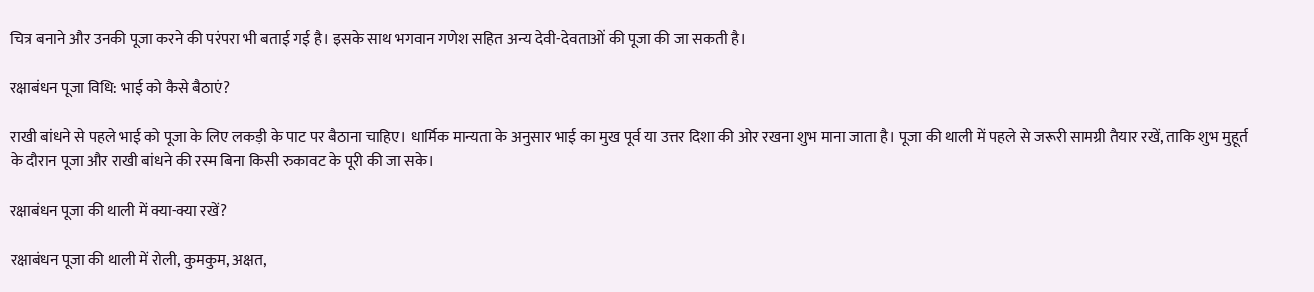चित्र बनाने और उनकी पूजा करने की परंपरा भी बताई गई है। इसके साथ भगवान गणेश सहित अन्य देवी-देवताओं की पूजा की जा सकती है।

रक्षाबंधन पूजा विधि: भाई को कैसे बैठाएं?

राखी बांधने से पहले भाई को पूजा के लिए लकड़ी के पाट पर बैठाना चाहिए। धार्मिक मान्यता के अनुसार भाई का मुख पूर्व या उत्तर दिशा की ओर रखना शुभ माना जाता है। पूजा की थाली में पहले से जरूरी सामग्री तैयार रखें, ताकि शुभ मुहूर्त के दौरान पूजा और राखी बांधने की रस्म बिना किसी रुकावट के पूरी की जा सके।

रक्षाबंधन पूजा की थाली में क्या-क्या रखें?

रक्षाबंधन पूजा की थाली में रोली, कुमकुम, अक्षत,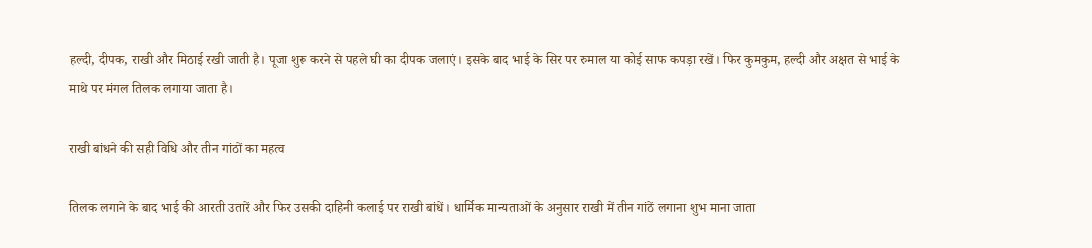हल्दी, दीपक, राखी और मिठाई रखी जाती है। पूजा शुरू करने से पहले घी का दीपक जलाएं। इसके बाद भाई के सिर पर रुमाल या कोई साफ कपड़ा रखें। फिर कुमकुम, हल्दी और अक्षत से भाई के माथे पर मंगल तिलक लगाया जाता है।

राखी बांधने की सही विधि और तीन गांठों का महत्व

तिलक लगाने के बाद भाई की आरती उतारें और फिर उसकी दाहिनी कलाई पर राखी बांधें। धार्मिक मान्यताओं के अनुसार राखी में तीन गांठें लगाना शुभ माना जाता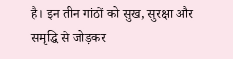है। इन तीन गांठों को सुख, सुरक्षा और समृद्धि से जोड़कर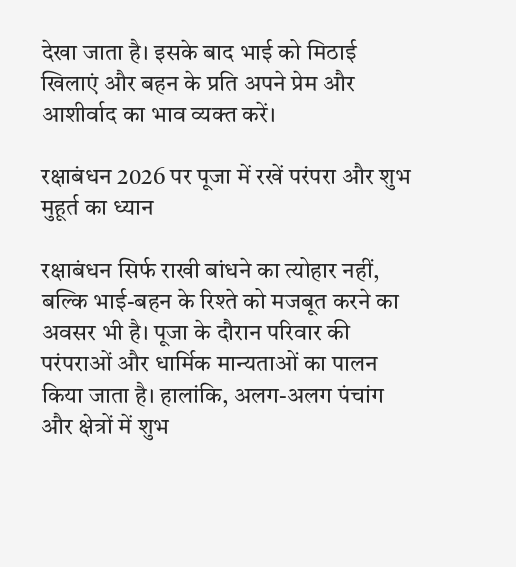देखा जाता है। इसके बाद भाई को मिठाई खिलाएं और बहन के प्रति अपने प्रेम और आशीर्वाद का भाव व्यक्त करें।

रक्षाबंधन 2026 पर पूजा में रखें परंपरा और शुभ मुहूर्त का ध्यान

रक्षाबंधन सिर्फ राखी बांधने का त्योहार नहीं, बल्कि भाई-बहन के रिश्ते को मजबूत करने का अवसर भी है। पूजा के दौरान परिवार की परंपराओं और धार्मिक मान्यताओं का पालन किया जाता है। हालांकि, अलग-अलग पंचांग और क्षेत्रों में शुभ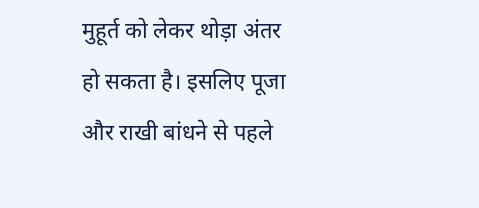मुहूर्त को लेकर थोड़ा अंतर हो सकता है। इसलिए पूजा और राखी बांधने से पहले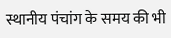स्थानीय पंचांग के समय की भी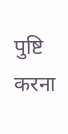पुष्टि करना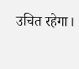उचित रहेगा।